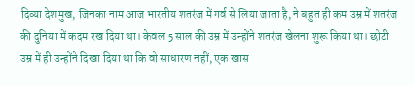दिव्या देशमुख, जिनका नाम आज भारतीय शतरंज में गर्व से लिया जाता है, ने बहुत ही कम उम्र में शतरंज की दुनिया में कदम रख दिया था। केवल 5 साल की उम्र में उन्होंने शतरंज खेलना शुरू किया था। छोटी उम्र में ही उन्होंने दिखा दिया था कि वो साधारण नहीं, एक खास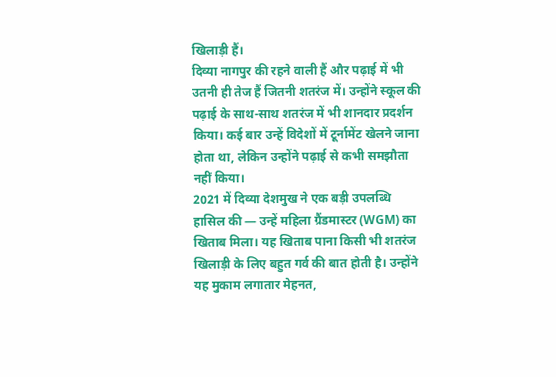खिलाड़ी हैं।
दिव्या नागपुर की रहने वाली हैं और पढ़ाई में भी उतनी ही तेज हैं जितनी शतरंज में। उन्होंने स्कूल की पढ़ाई के साथ-साथ शतरंज में भी शानदार प्रदर्शन किया। कई बार उन्हें विदेशों में टूर्नामेंट खेलने जाना होता था, लेकिन उन्होंने पढ़ाई से कभी समझौता नहीं किया।
2021 में दिव्या देशमुख ने एक बड़ी उपलब्धि हासिल की — उन्हें महिला ग्रैंडमास्टर (WGM) का खिताब मिला। यह खिताब पाना किसी भी शतरंज खिलाड़ी के लिए बहुत गर्व की बात होती है। उन्होंने यह मुकाम लगातार मेहनत,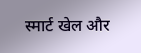स्मार्ट खेल और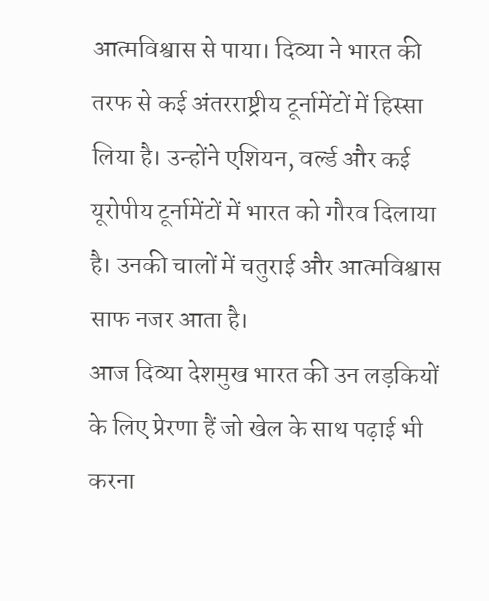आत्मविश्वास से पाया। दिव्या ने भारत की तरफ से कई अंतरराष्ट्रीय टूर्नामेंटों में हिस्सा लिया है। उन्होंने एशियन, वर्ल्ड और कई यूरोपीय टूर्नामेंटों में भारत को गौरव दिलाया है। उनकी चालों में चतुराई और आत्मविश्वास साफ नजर आता है।
आज दिव्या देशमुख भारत की उन लड़कियों के लिए प्रेरणा हैं जो खेल के साथ पढ़ाई भी करना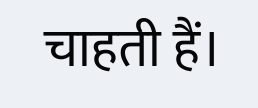चाहती हैं।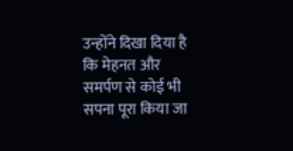उन्होंने दिखा दिया है कि मेहनत और समर्पण से कोई भी सपना पूरा किया जा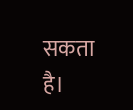सकता है।